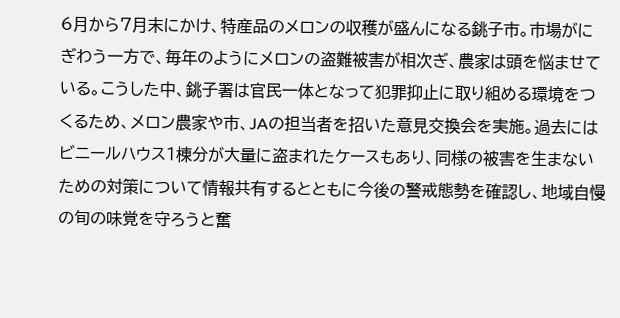6月から7月末にかけ、特産品のメロンの収穫が盛んになる銚子市。市場がにぎわう一方で、毎年のようにメロンの盗難被害が相次ぎ、農家は頭を悩ませている。こうした中、銚子署は官民一体となって犯罪抑止に取り組める環境をつくるため、メロン農家や市、JAの担当者を招いた意見交換会を実施。過去にはビニールハウス1棟分が大量に盗まれたケースもあり、同様の被害を生まないための対策について情報共有するとともに今後の警戒態勢を確認し、地域自慢の旬の味覚を守ろうと奮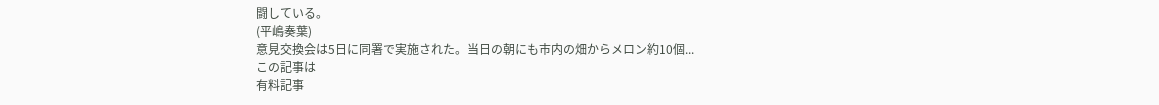闘している。
(平嶋奏葉)
意見交換会は5日に同署で実施された。当日の朝にも市内の畑からメロン約10個...
この記事は
有料記事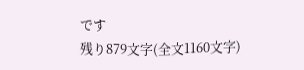です
残り879文字(全文1160文字)